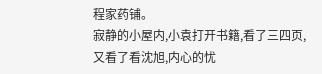程家药铺。
寂静的小屋内,小袁打开书籍,看了三四页,又看了看沈旭,内心的忧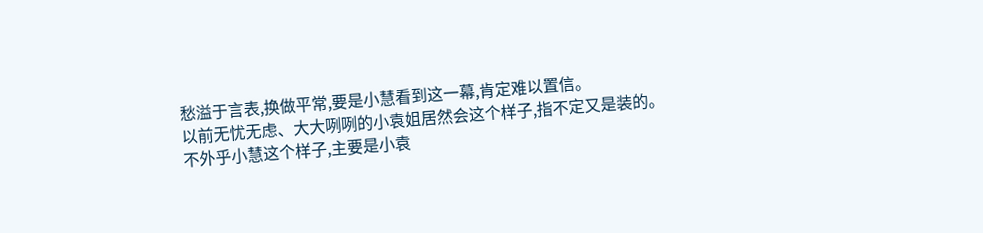愁溢于言表,换做平常,要是小慧看到这一幕,肯定难以置信。
以前无忧无虑、大大咧咧的小袁姐居然会这个样子,指不定又是装的。
不外乎小慧这个样子,主要是小袁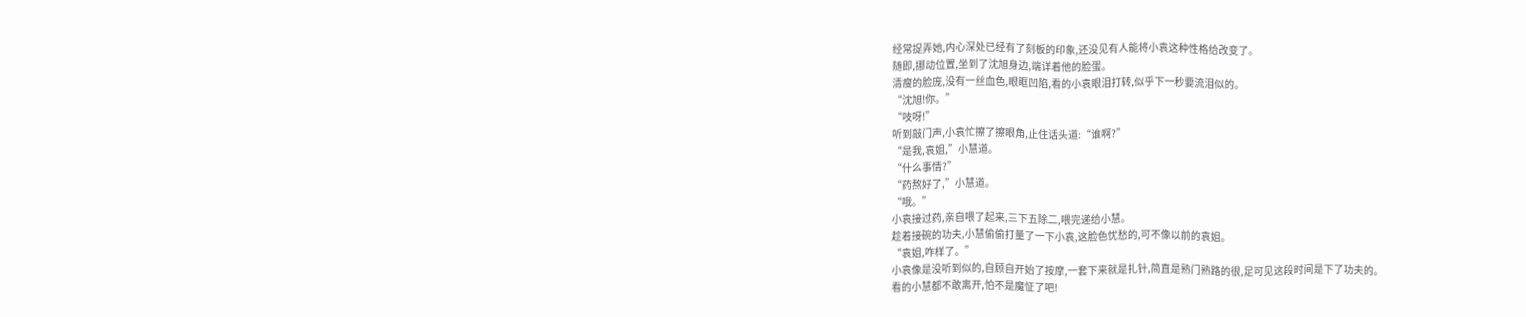经常捉弄她,内心深处已经有了刻板的印象,还没见有人能将小袁这种性格给改变了。
随即,挪动位置,坐到了沈旭身边,端详着他的脸蛋。
清瘦的脸庞,没有一丝血色,眼眶凹陷,看的小袁眼泪打转,似乎下一秒要流泪似的。
“沈旭!你。”
“吱呀!”
听到敲门声,小袁忙擦了擦眼角,止住话头道:“谁啊?”
“是我,袁姐,”小慧道。
“什么事情?”
“药熬好了,”小慧道。
“哦。”
小袁接过药,亲自喂了起来,三下五除二,喂完递给小慧。
趁着接碗的功夫,小慧偷偷打量了一下小袁,这脸色忧愁的,可不像以前的袁姐。
“袁姐,咋样了。”
小袁像是没听到似的,自顾自开始了按摩,一套下来就是扎针,简直是熟门熟路的很,足可见这段时间是下了功夫的。
看的小慧都不敢离开,怕不是魔怔了吧!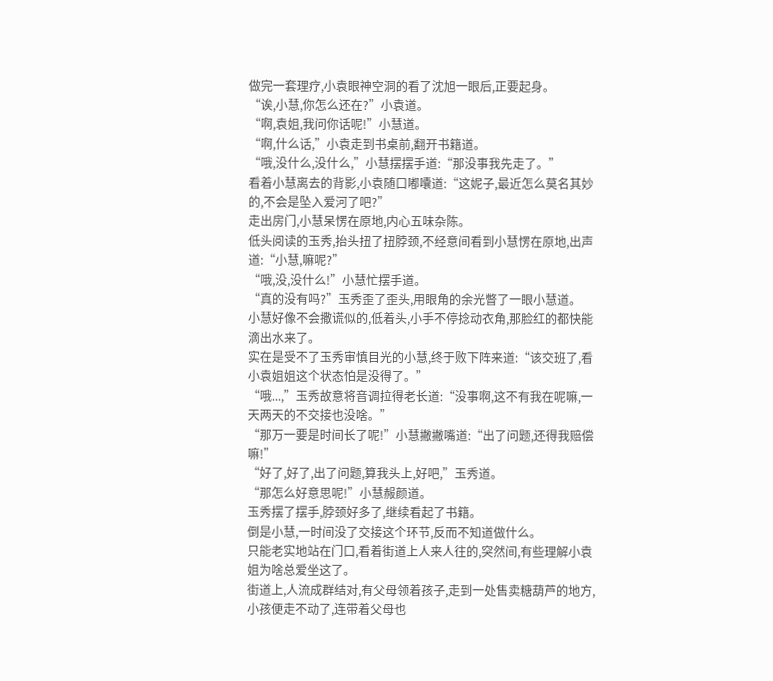做完一套理疗,小袁眼神空洞的看了沈旭一眼后,正要起身。
“诶,小慧,你怎么还在?”小袁道。
“啊,袁姐,我问你话呢!”小慧道。
“啊,什么话,”小袁走到书桌前,翻开书籍道。
“哦,没什么,没什么,”小慧摆摆手道:“那没事我先走了。”
看着小慧离去的背影,小袁随口嘟囔道:“这妮子,最近怎么莫名其妙的,不会是坠入爱河了吧?”
走出房门,小慧呆愣在原地,内心五味杂陈。
低头阅读的玉秀,抬头扭了扭脖颈,不经意间看到小慧愣在原地,出声道:“小慧,嘛呢?”
“哦,没,没什么!”小慧忙摆手道。
“真的没有吗?”玉秀歪了歪头,用眼角的余光瞥了一眼小慧道。
小慧好像不会撒谎似的,低着头,小手不停捻动衣角,那脸红的都快能滴出水来了。
实在是受不了玉秀审慎目光的小慧,终于败下阵来道:“该交班了,看小袁姐姐这个状态怕是没得了。”
“哦...,”玉秀故意将音调拉得老长道:“没事啊,这不有我在呢嘛,一天两天的不交接也没啥。”
“那万一要是时间长了呢!”小慧撇撇嘴道:“出了问题,还得我赔偿嘛!”
“好了,好了,出了问题,算我头上,好吧,”玉秀道。
“那怎么好意思呢!”小慧赧颜道。
玉秀摆了摆手,脖颈好多了,继续看起了书籍。
倒是小慧,一时间没了交接这个环节,反而不知道做什么。
只能老实地站在门口,看着街道上人来人往的,突然间,有些理解小袁姐为啥总爱坐这了。
街道上,人流成群结对,有父母领着孩子,走到一处售卖糖葫芦的地方,小孩便走不动了,连带着父母也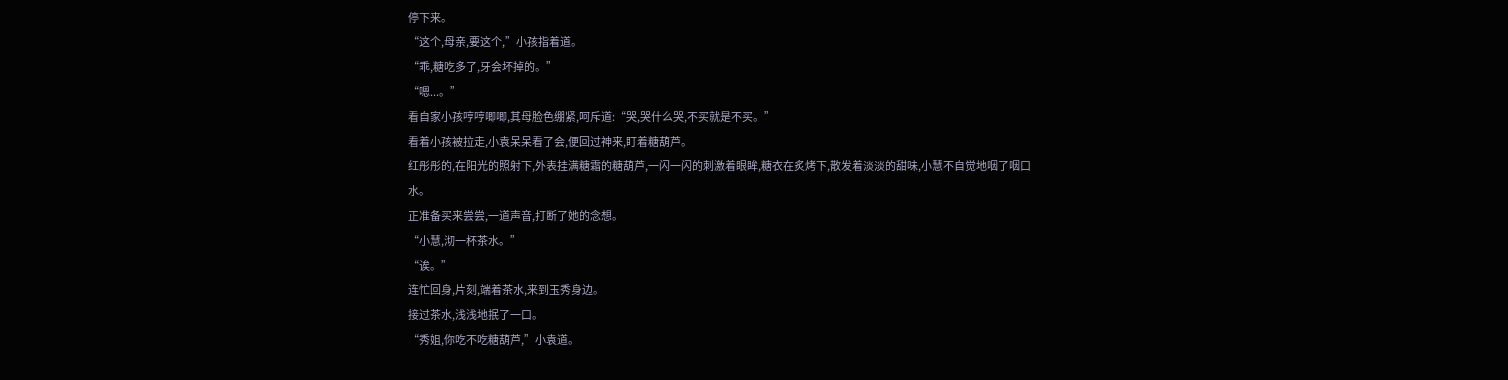停下来。
“这个,母亲,要这个,”小孩指着道。
“乖,糖吃多了,牙会坏掉的。”
“嗯...。”
看自家小孩哼哼唧唧,其母脸色绷紧,呵斥道:“哭,哭什么哭,不买就是不买。”
看着小孩被拉走,小袁呆呆看了会,便回过神来,盯着糖葫芦。
红彤彤的,在阳光的照射下,外表挂满糖霜的糖葫芦,一闪一闪的刺激着眼眸,糖衣在炙烤下,散发着淡淡的甜味,小慧不自觉地咽了咽口水。
正准备买来尝尝,一道声音,打断了她的念想。
“小慧,沏一杯茶水。”
“诶。”
连忙回身,片刻,端着茶水,来到玉秀身边。
接过茶水,浅浅地抿了一口。
“秀姐,你吃不吃糖葫芦,”小袁道。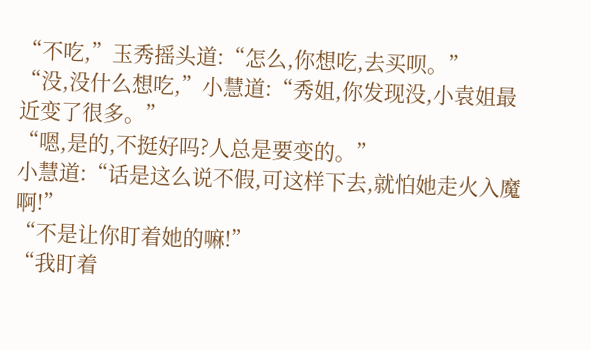“不吃,”玉秀摇头道:“怎么,你想吃,去买呗。”
“没,没什么想吃,”小慧道:“秀姐,你发现没,小袁姐最近变了很多。”
“嗯,是的,不挺好吗?人总是要变的。”
小慧道:“话是这么说不假,可这样下去,就怕她走火入魔啊!”
“不是让你盯着她的嘛!”
“我盯着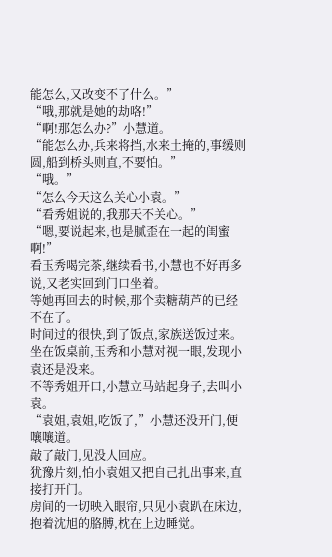能怎么,又改变不了什么。”
“哦,那就是她的劫咯!”
“啊!那怎么办?”小慧道。
“能怎么办,兵来将挡,水来土掩的,事缓则圆,船到桥头则直,不要怕。”
“哦。”
“怎么今天这么关心小袁。”
“看秀姐说的,我那天不关心。”
“嗯,要说起来,也是腻歪在一起的闺蜜啊!”
看玉秀喝完茶,继续看书,小慧也不好再多说,又老实回到门口坐着。
等她再回去的时候,那个卖糖葫芦的已经不在了。
时间过的很快,到了饭点,家族送饭过来。
坐在饭桌前,玉秀和小慧对视一眼,发现小袁还是没来。
不等秀姐开口,小慧立马站起身子,去叫小袁。
“袁姐,袁姐,吃饭了,”小慧还没开门,便嚷嚷道。
敲了敲门,见没人回应。
犹豫片刻,怕小袁姐又把自己扎出事来,直接打开门。
房间的一切映入眼帘,只见小袁趴在床边,抱着沈旭的胳膊,枕在上边睡觉。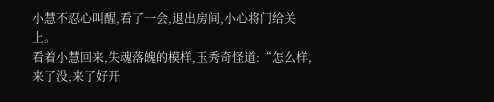小慧不忍心叫醒,看了一会,退出房间,小心将门给关上。
看着小慧回来,失魂落魄的模样,玉秀奇怪道:“怎么样,来了没,来了好开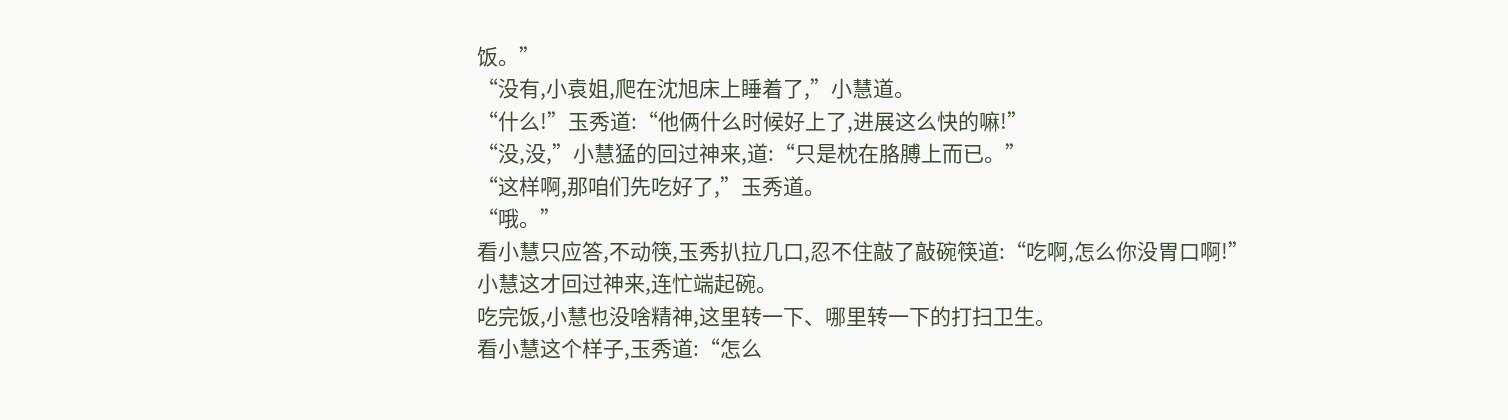饭。”
“没有,小袁姐,爬在沈旭床上睡着了,”小慧道。
“什么!”玉秀道:“他俩什么时候好上了,进展这么快的嘛!”
“没,没,”小慧猛的回过神来,道:“只是枕在胳膊上而已。”
“这样啊,那咱们先吃好了,”玉秀道。
“哦。”
看小慧只应答,不动筷,玉秀扒拉几口,忍不住敲了敲碗筷道:“吃啊,怎么你没胃口啊!”
小慧这才回过神来,连忙端起碗。
吃完饭,小慧也没啥精神,这里转一下、哪里转一下的打扫卫生。
看小慧这个样子,玉秀道:“怎么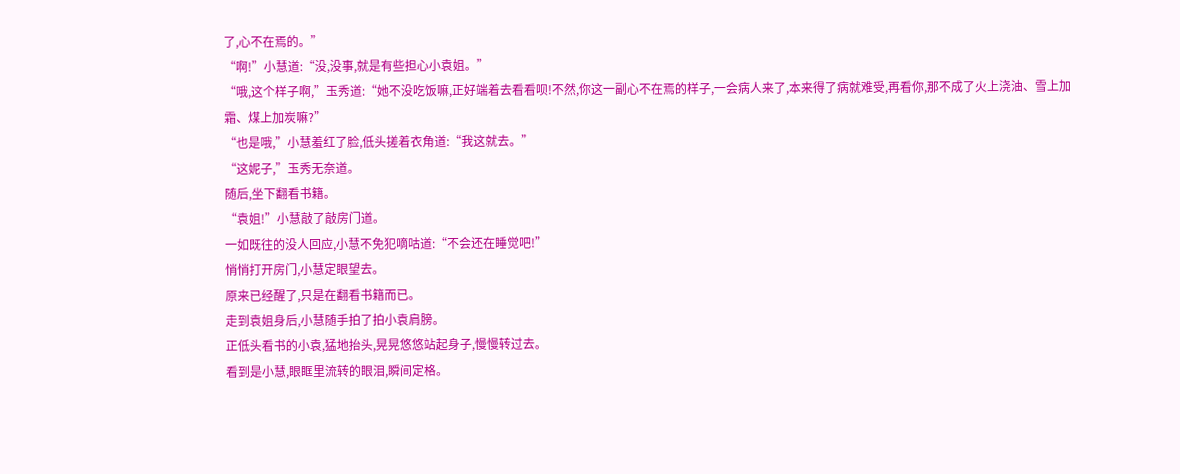了,心不在焉的。”
“啊!”小慧道:“没,没事,就是有些担心小袁姐。”
“哦,这个样子啊,”玉秀道:“她不没吃饭嘛,正好端着去看看呗!不然,你这一副心不在焉的样子,一会病人来了,本来得了病就难受,再看你,那不成了火上浇油、雪上加霜、煤上加炭嘛?”
“也是哦,”小慧羞红了脸,低头搓着衣角道:“我这就去。”
“这妮子,”玉秀无奈道。
随后,坐下翻看书籍。
“袁姐!”小慧敲了敲房门道。
一如既往的没人回应,小慧不免犯嘀咕道:“不会还在睡觉吧!”
悄悄打开房门,小慧定眼望去。
原来已经醒了,只是在翻看书籍而已。
走到袁姐身后,小慧随手拍了拍小袁肩膀。
正低头看书的小袁,猛地抬头,晃晃悠悠站起身子,慢慢转过去。
看到是小慧,眼眶里流转的眼泪,瞬间定格。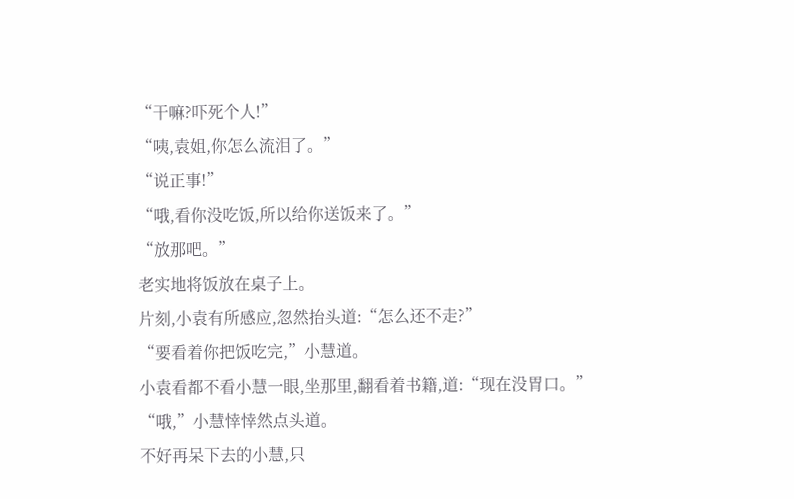“干嘛?吓死个人!”
“咦,袁姐,你怎么流泪了。”
“说正事!”
“哦,看你没吃饭,所以给你送饭来了。”
“放那吧。”
老实地将饭放在桌子上。
片刻,小袁有所感应,忽然抬头道:“怎么还不走?”
“要看着你把饭吃完,”小慧道。
小袁看都不看小慧一眼,坐那里,翻看着书籍,道:“现在没胃口。”
“哦,”小慧悻悻然点头道。
不好再呆下去的小慧,只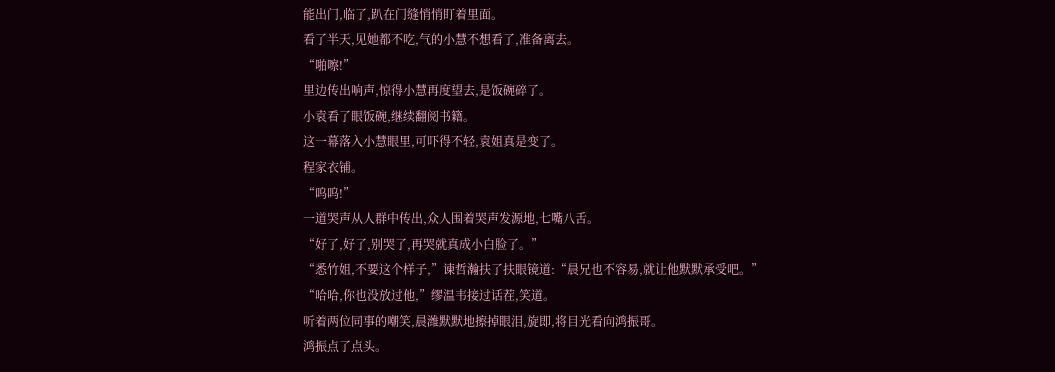能出门,临了,趴在门缝悄悄盯着里面。
看了半天,见她都不吃,气的小慧不想看了,准备离去。
“啪嚓!”
里边传出响声,惊得小慧再度望去,是饭碗碎了。
小袁看了眼饭碗,继续翻阅书籍。
这一幕落入小慧眼里,可吓得不轻,袁姐真是变了。
程家衣铺。
“呜呜!”
一道哭声从人群中传出,众人围着哭声发源地,七嘴八舌。
“好了,好了,别哭了,再哭就真成小白脸了。”
“悉竹姐,不要这个样子,”谏哲瀚扶了扶眼镜道:“晨兄也不容易,就让他默默承受吧。”
“哈哈,你也没放过他,”缪温韦接过话茬,笑道。
听着两位同事的嘲笑,晨潍默默地擦掉眼泪,旋即,将目光看向鸿振哥。
鸿振点了点头。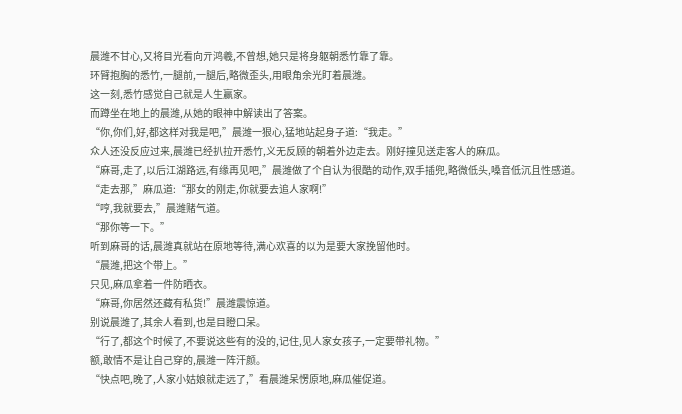晨潍不甘心,又将目光看向亓鸿羲,不曾想,她只是将身躯朝悉竹靠了靠。
环臂抱胸的悉竹,一腿前,一腿后,略微歪头,用眼角余光盯着晨潍。
这一刻,悉竹感觉自己就是人生赢家。
而蹲坐在地上的晨潍,从她的眼神中解读出了答案。
“你,你们,好,都这样对我是吧,”晨潍一狠心,猛地站起身子道:“我走。”
众人还没反应过来,晨潍已经扒拉开悉竹,义无反顾的朝着外边走去。刚好撞见送走客人的麻瓜。
“麻哥,走了,以后江湖路远,有缘再见吧,”晨潍做了个自认为很酷的动作,双手插兜,略微低头,嗓音低沉且性感道。
“走去那,”麻瓜道:“那女的刚走,你就要去追人家啊!”
“哼,我就要去,”晨潍赌气道。
“那你等一下。”
听到麻哥的话,晨潍真就站在原地等待,满心欢喜的以为是要大家挽留他时。
“晨潍,把这个带上。”
只见,麻瓜拿着一件防晒衣。
“麻哥,你居然还藏有私货!”晨潍震惊道。
别说晨潍了,其余人看到,也是目瞪口呆。
“行了,都这个时候了,不要说这些有的没的,记住,见人家女孩子,一定要带礼物。”
额,敢情不是让自己穿的,晨潍一阵汗颜。
“快点吧,晚了,人家小姑娘就走远了,”看晨潍呆愣原地,麻瓜催促道。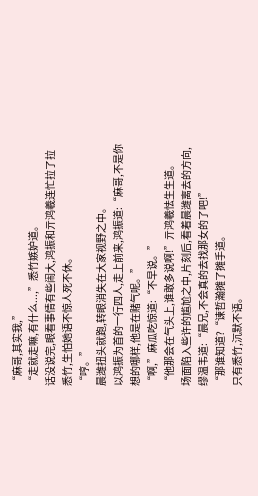“麻哥,其实我,”
“走就走嘛,有什么...,”悉竹嫉妒道。
话没说完,眼看事情有些闹大,鸿振和亓鸿羲连忙拉了拉悉竹,生怕她语不惊人死不休。
“哼。”
晨潍扭头就跑,转眼消失在大家视野之中。
以鸿振为首的一行四人,走上前来,鸿振道:“麻哥,不是你想的哪样,他是在赌气呢。”
“啊,”麻瓜吃惊道:“不早说。”
“他那会在气头上,谁敢多说啊!”亓鸿羲怯生生道。
场面陷入些许的尴尬之中,片刻后,看着晨潍离去的方向,缪温韦道:“晨兄,不会真的去找那女的了吧!”
“那谁知道?“谏哲瀚摊了摊手道。
只有悉竹,沉默不语。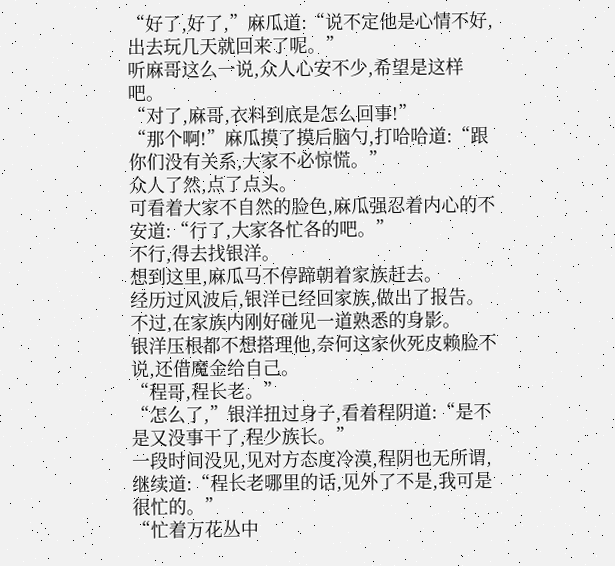“好了,好了,”麻瓜道:“说不定他是心情不好,出去玩几天就回来了呢。”
听麻哥这么一说,众人心安不少,希望是这样吧。
“对了,麻哥,衣料到底是怎么回事!”
“那个啊!”麻瓜摸了摸后脑勺,打哈哈道:“跟你们没有关系,大家不必惊慌。”
众人了然,点了点头。
可看着大家不自然的脸色,麻瓜强忍着内心的不安道:“行了,大家各忙各的吧。”
不行,得去找银洋。
想到这里,麻瓜马不停蹄朝着家族赶去。
经历过风波后,银洋已经回家族,做出了报告。
不过,在家族内刚好碰见一道熟悉的身影。
银洋压根都不想搭理他,奈何这家伙死皮赖脸不说,还借魔金给自己。
“程哥,程长老。”
“怎么了,”银洋扭过身子,看着程阴道:“是不是又没事干了,程少族长。”
一段时间没见,见对方态度冷漠,程阴也无所谓,继续道:“程长老哪里的话,见外了不是,我可是很忙的。”
“忙着万花丛中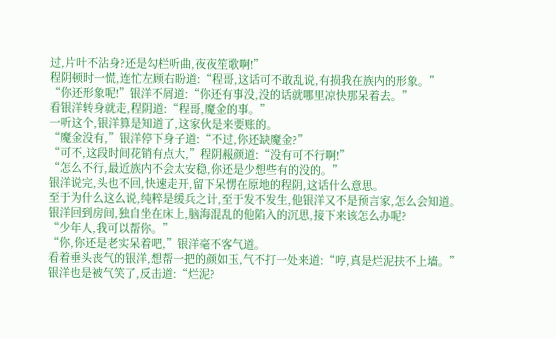过,片叶不沾身?还是勾栏听曲,夜夜笙歌啊!”
程阴顿时一慌,连忙左顾右盼道:“程哥,这话可不敢乱说,有损我在族内的形象。”
“你还形象呢!”银洋不屑道:“你还有事没,没的话就哪里凉快那呆着去。”
看银洋转身就走,程阴道:“程哥,魔金的事。”
一听这个,银洋算是知道了,这家伙是来要账的。
“魔金没有,”银洋停下身子道:“不过,你还缺魔金?”
“可不,这段时间花销有点大,”程阴赧颜道:“没有可不行啊!”
“怎么不行,最近族内不会太安稳,你还是少想些有的没的。”
银洋说完,头也不回,快速走开,留下呆愣在原地的程阴,这话什么意思。
至于为什么这么说,纯粹是缓兵之计,至于发不发生,他银洋又不是预言家,怎么会知道。
银洋回到房间,独自坐在床上,脑海混乱的他陷入的沉思,接下来该怎么办呢?
“少年人,我可以帮你。”
“你,你还是老实呆着吧,”银洋毫不客气道。
看着垂头丧气的银洋,想帮一把的颜如玉,气不打一处来道:“哼,真是烂泥扶不上墙。”
银洋也是被气笑了,反击道:“烂泥?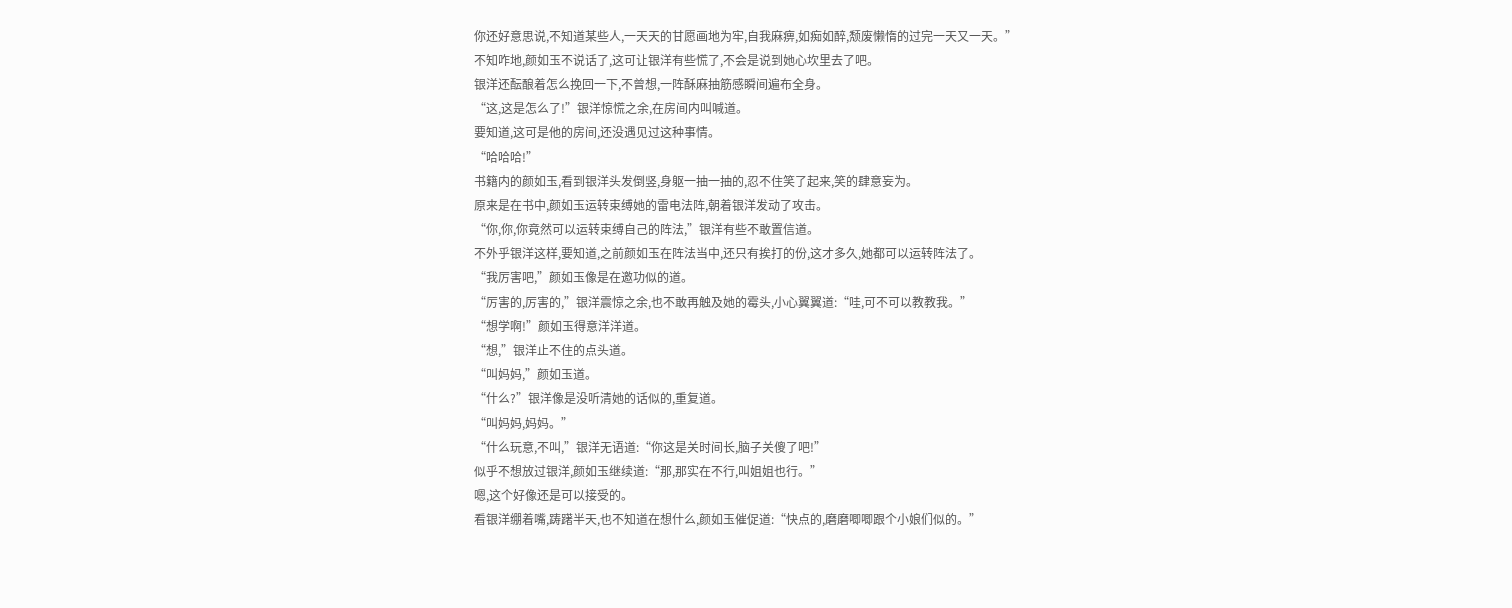你还好意思说,不知道某些人,一天天的甘愿画地为牢,自我麻痹,如痴如醉,颓废懒惰的过完一天又一天。”
不知咋地,颜如玉不说话了,这可让银洋有些慌了,不会是说到她心坎里去了吧。
银洋还酝酿着怎么挽回一下,不曾想,一阵酥麻抽筋感瞬间遍布全身。
“这,这是怎么了!”银洋惊慌之余,在房间内叫喊道。
要知道,这可是他的房间,还没遇见过这种事情。
“哈哈哈!”
书籍内的颜如玉,看到银洋头发倒竖,身躯一抽一抽的,忍不住笑了起来,笑的肆意妄为。
原来是在书中,颜如玉运转束缚她的雷电法阵,朝着银洋发动了攻击。
“你,你,你竟然可以运转束缚自己的阵法,”银洋有些不敢置信道。
不外乎银洋这样,要知道,之前颜如玉在阵法当中,还只有挨打的份,这才多久,她都可以运转阵法了。
“我厉害吧,”颜如玉像是在邀功似的道。
“厉害的,厉害的,”银洋震惊之余,也不敢再触及她的霉头,小心翼翼道:“哇,可不可以教教我。”
“想学啊!”颜如玉得意洋洋道。
“想,”银洋止不住的点头道。
“叫妈妈,”颜如玉道。
“什么?”银洋像是没听清她的话似的,重复道。
“叫妈妈,妈妈。”
“什么玩意,不叫,”银洋无语道:“你这是关时间长,脑子关傻了吧!”
似乎不想放过银洋,颜如玉继续道:“那,那实在不行,叫姐姐也行。”
嗯,这个好像还是可以接受的。
看银洋绷着嘴,踌躇半天,也不知道在想什么,颜如玉催促道:“快点的,磨磨唧唧跟个小娘们似的。”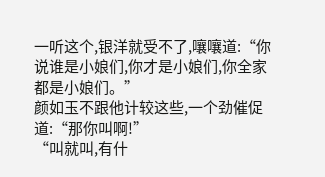一听这个,银洋就受不了,嚷嚷道:“你说谁是小娘们,你才是小娘们,你全家都是小娘们。”
颜如玉不跟他计较这些,一个劲催促道:“那你叫啊!”
“叫就叫,有什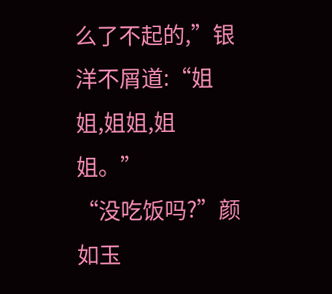么了不起的,”银洋不屑道:“姐姐,姐姐,姐姐。”
“没吃饭吗?”颜如玉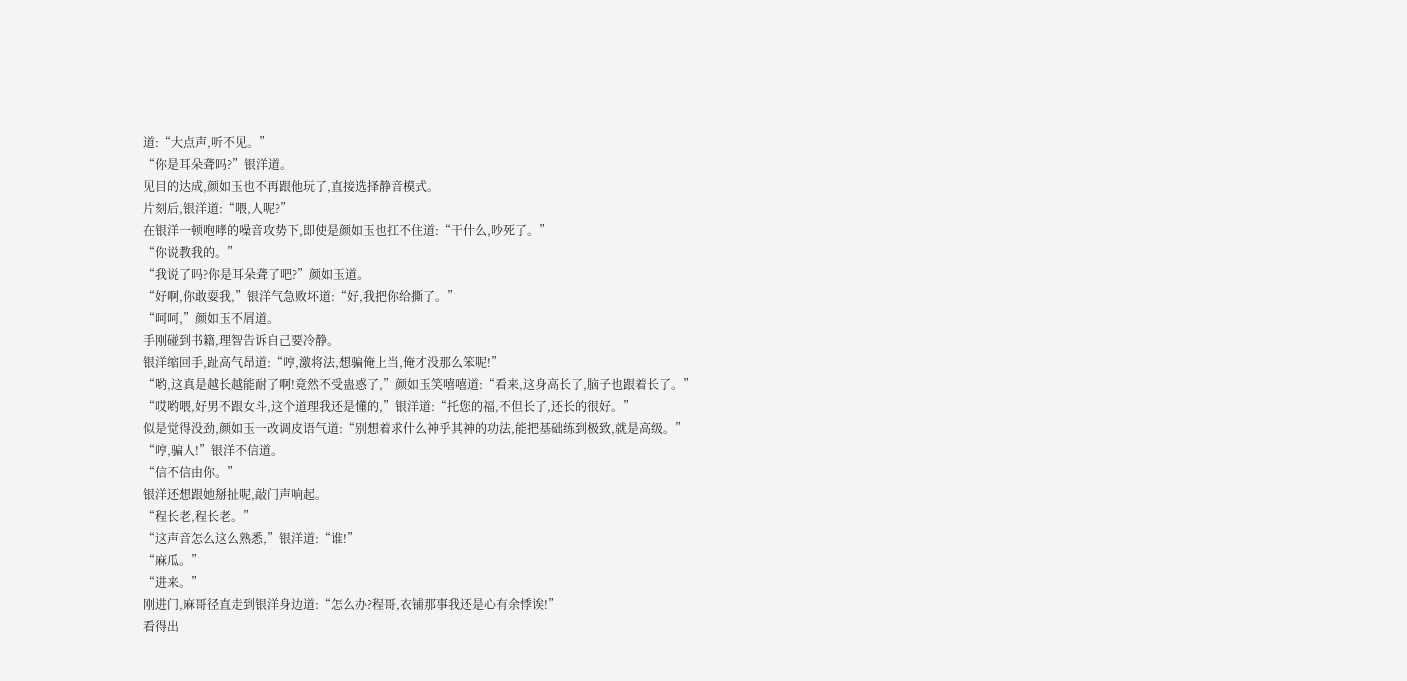道:“大点声,听不见。”
“你是耳朵聋吗?”银洋道。
见目的达成,颜如玉也不再跟他玩了,直接选择静音模式。
片刻后,银洋道:“喂,人呢?”
在银洋一顿咆哮的噪音攻势下,即使是颜如玉也扛不住道:“干什么,吵死了。”
“你说教我的。”
“我说了吗?你是耳朵聋了吧?”颜如玉道。
“好啊,你敢耍我,”银洋气急败坏道:“好,我把你给撕了。”
“呵呵,”颜如玉不屑道。
手刚碰到书籍,理智告诉自己要冷静。
银洋缩回手,趾高气昂道:“哼,激将法,想骗俺上当,俺才没那么笨呢!”
“哟,这真是越长越能耐了啊!竟然不受蛊惑了,”颜如玉笑嘻嘻道:“看来,这身高长了,脑子也跟着长了。”
“哎哟喂,好男不跟女斗,这个道理我还是懂的,”银洋道:“托您的福,不但长了,还长的很好。”
似是觉得没劲,颜如玉一改调皮语气道:“别想着求什么神乎其神的功法,能把基础练到极致,就是高级。”
“哼,骗人!”银洋不信道。
“信不信由你。”
银洋还想跟她掰扯呢,敲门声响起。
“程长老,程长老。”
“这声音怎么这么熟悉,”银洋道:“谁!”
“麻瓜。”
“进来。”
刚进门,麻哥径直走到银洋身边道:“怎么办?程哥,衣铺那事我还是心有余悸诶!”
看得出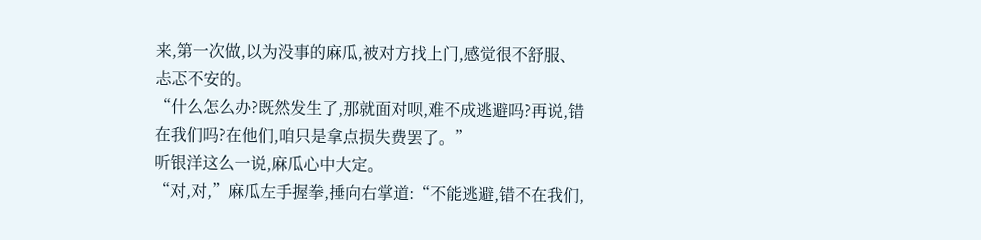来,第一次做,以为没事的麻瓜,被对方找上门,感觉很不舒服、忐忑不安的。
“什么怎么办?既然发生了,那就面对呗,难不成逃避吗?再说,错在我们吗?在他们,咱只是拿点损失费罢了。”
听银洋这么一说,麻瓜心中大定。
“对,对,”麻瓜左手握拳,捶向右掌道:“不能逃避,错不在我们,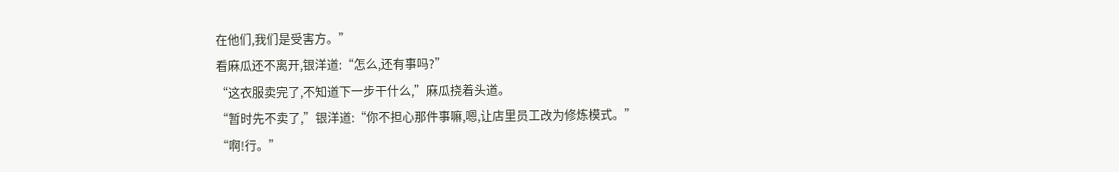在他们,我们是受害方。”
看麻瓜还不离开,银洋道:“怎么,还有事吗?”
“这衣服卖完了,不知道下一步干什么,”麻瓜挠着头道。
“暂时先不卖了,”银洋道:“你不担心那件事嘛,嗯,让店里员工改为修炼模式。”
“啊!行。”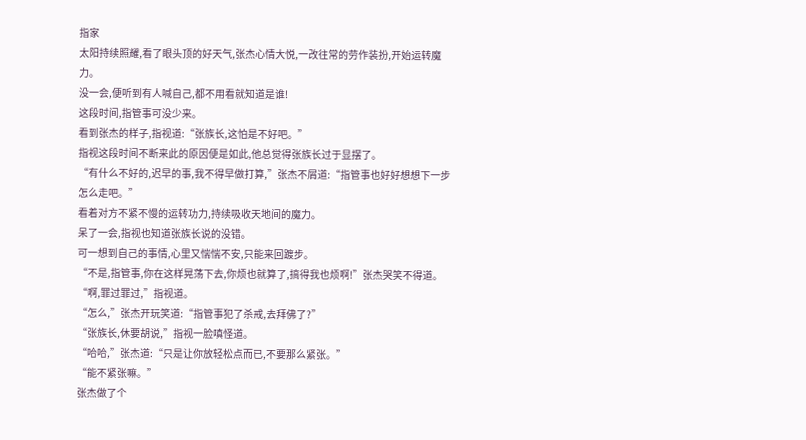指家
太阳持续照耀,看了眼头顶的好天气,张杰心情大悦,一改往常的劳作装扮,开始运转魔力。
没一会,便听到有人喊自己,都不用看就知道是谁!
这段时间,指管事可没少来。
看到张杰的样子,指视道:“张族长,这怕是不好吧。”
指视这段时间不断来此的原因便是如此,他总觉得张族长过于显摆了。
“有什么不好的,迟早的事,我不得早做打算,”张杰不屑道:“指管事也好好想想下一步怎么走吧。”
看着对方不紧不慢的运转功力,持续吸收天地间的魔力。
呆了一会,指视也知道张族长说的没错。
可一想到自己的事情,心里又惴惴不安,只能来回踱步。
“不是,指管事,你在这样晃荡下去,你烦也就算了,搞得我也烦啊!”张杰哭笑不得道。
“啊,罪过罪过,”指视道。
“怎么,”张杰开玩笑道:“指管事犯了杀戒,去拜佛了?”
“张族长,休要胡说,”指视一脸嗔怪道。
“哈哈,”张杰道:“只是让你放轻松点而已,不要那么紧张。”
“能不紧张嘛。”
张杰做了个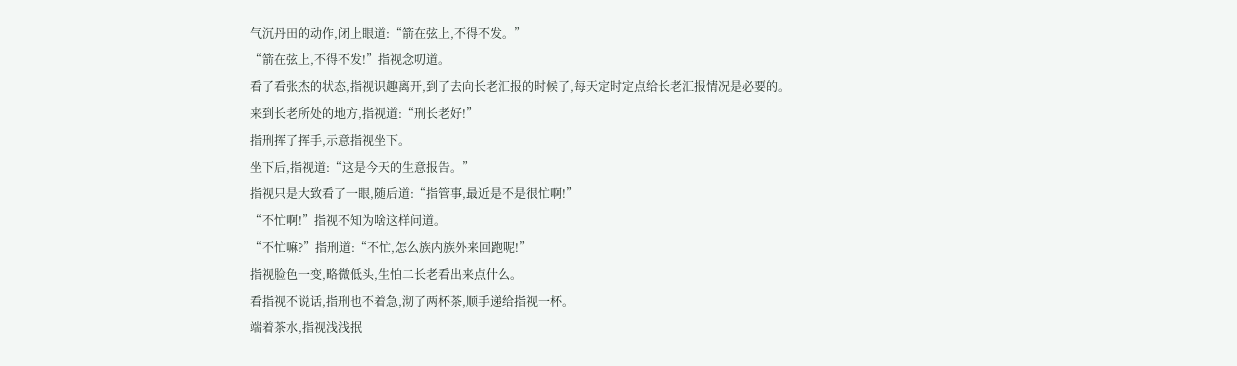气沉丹田的动作,闭上眼道:“箭在弦上,不得不发。”
“箭在弦上,不得不发!”指视念叨道。
看了看张杰的状态,指视识趣离开,到了去向长老汇报的时候了,每天定时定点给长老汇报情况是必要的。
来到长老所处的地方,指视道:“刑长老好!”
指刑挥了挥手,示意指视坐下。
坐下后,指视道:“这是今天的生意报告。”
指视只是大致看了一眼,随后道:“指管事,最近是不是很忙啊!”
“不忙啊!”指视不知为啥这样问道。
“不忙嘛?”指刑道:“不忙,怎么族内族外来回跑呢!”
指视脸色一变,略微低头,生怕二长老看出来点什么。
看指视不说话,指刑也不着急,沏了两杯茶,顺手递给指视一杯。
端着茶水,指视浅浅抿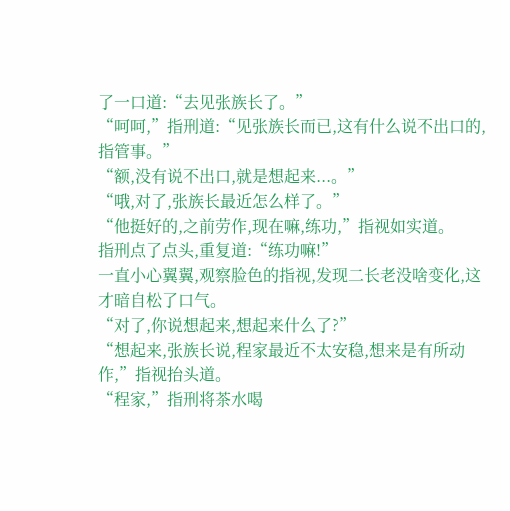了一口道:“去见张族长了。”
“呵呵,”指刑道:“见张族长而已,这有什么说不出口的,指管事。”
“额,没有说不出口,就是想起来...。”
“哦,对了,张族长最近怎么样了。”
“他挺好的,之前劳作,现在嘛,练功,”指视如实道。
指刑点了点头,重复道:“练功嘛!”
一直小心翼翼,观察脸色的指视,发现二长老没啥变化,这才暗自松了口气。
“对了,你说想起来,想起来什么了?”
“想起来,张族长说,程家最近不太安稳,想来是有所动作,”指视抬头道。
“程家,”指刑将茶水喝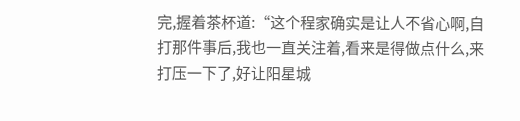完,握着茶杯道:“这个程家确实是让人不省心啊,自打那件事后,我也一直关注着,看来是得做点什么,来打压一下了,好让阳星城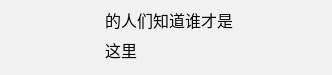的人们知道谁才是这里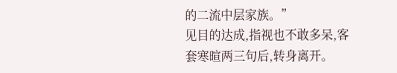的二流中层家族。”
见目的达成,指视也不敢多呆,客套寒暄两三句后,转身离开。